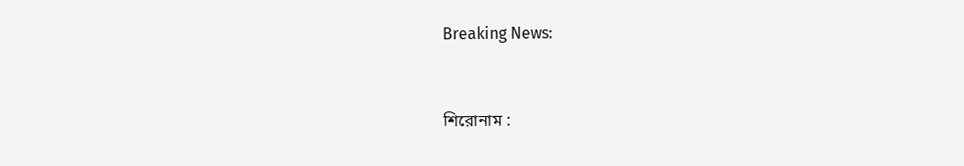Breaking News:


শিরোনাম :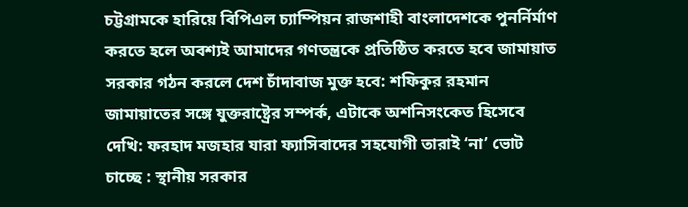চট্টগ্রামকে হারিয়ে বিপিএল চ্যাম্পিয়ন রাজশাহী বাংলাদেশকে পুনর্নির্মাণ করতে হলে অবশ্যই আমাদের গণতন্ত্রকে প্রতিষ্ঠিত করতে হবে জামায়াত সরকার গঠন করলে দেশ চাঁদাবাজ মুক্ত হবে: শফিকুর রহমান জামায়াতের সঙ্গে যুক্তরাষ্ট্রের সম্পর্ক, এটাকে অশনিসংকেত হিসেবে দেখি: ফরহাদ মজহার যারা ফ্যাসিবাদের সহযোগী তারাই ‘না’ ভোট চাচ্ছে : স্থানীয় সরকার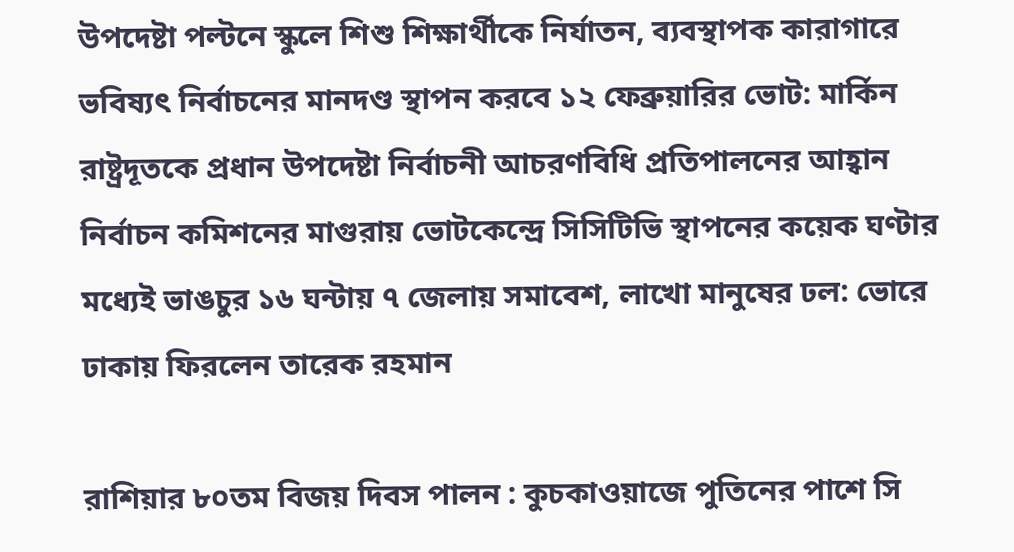উপদেষ্টা পল্টনে স্কুলে শিশু শিক্ষার্থীকে নির্যাতন, ব্যবস্থাপক কারাগারে ভবিষ্যৎ নির্বাচনের মানদণ্ড স্থাপন করবে ১২ ফেব্রুয়ারির ভোট: মার্কিন রাষ্ট্রদূতকে প্রধান উপদেষ্টা নির্বাচনী আচরণবিধি প্রতিপালনের আহ্বান নির্বাচন কমিশনের মাগুরায় ভোটকেন্দ্রে সিসিটিভি স্থাপনের কয়েক ঘণ্টার মধ্যেই ভাঙচুর ১৬ ঘন্টায় ৭ জেলায় সমাবেশ, লাখো মানুষের ঢল: ভোরে ঢাকায় ফিরলেন তারেক রহমান

রাশিয়ার ৮০তম বিজয় দিবস পালন : কুচকাওয়াজে পুতিনের পাশে সি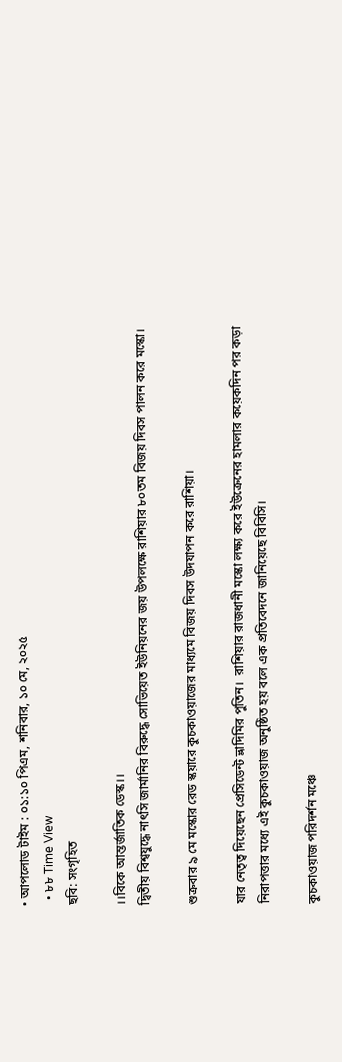• আপলোড টাইম : ০১:১০ পিএম, শনিবার, ১০ মে, ২০২৫
  • ৮৮ Time View
ছবি: সংগৃহিত

।।বিকে আন্তর্জাতিক ডেস্ক।।
দ্বিতীয় বিশ্বযুদ্ধে নাৎসি জার্মানির বিরুদ্ধে সোভিয়েত ইউনিয়নের জয় উপলক্ষে রাশিয়ার ৮০তম বিজয় দিবস পালন করে মস্কো।

শুক্রবার ৯ মে মস্কোর রেড স্কয়ারে কুচকাওয়াজের মাধ্যমে বিজয় দিবস উদযাপন করে রাশিয়া।

যার নেতৃত্ব দিয়েছেন প্রেসিডেন্ট ভ্লাদিমির পুতিন।  রাশিয়ার রাজধানী মস্কো লক্ষ্য করে ইউক্রেনের হামলার কয়েকদিন পর কড়া নিরাপত্তার মধ্যে এই কুচকাওয়াজ অনুষ্ঠিত হয় বলে এক প্রতিবেদনে জানিয়েছে বিবিসি।

কুচকাওয়াজ পরিদর্শন মঞ্চে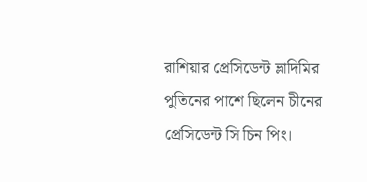রাশিয়ার প্রেসিডেন্ট ভ্লাদিমির পুতিনের পাশে ছিলেন চীনের প্রেসিডেন্ট সি চিন পিং।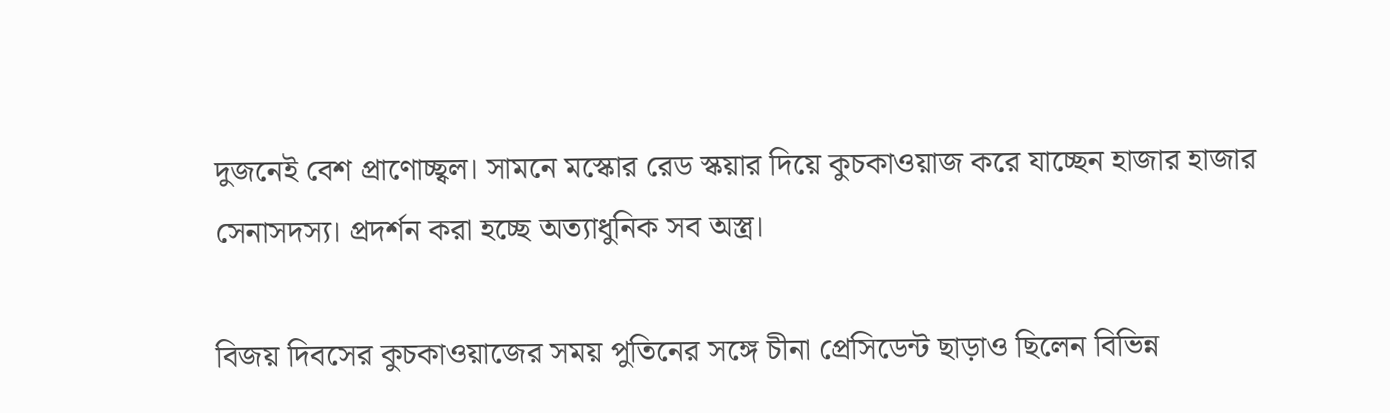দুজনেই বেশ প্রাণোচ্ছ্বল। সামনে মস্কোর রেড স্কয়ার দিয়ে কুচকাওয়াজ করে যাচ্ছেন হাজার হাজার সেনাসদস্য। প্রদর্শন করা হচ্ছে অত্যাধুনিক সব অস্ত্র।

বিজয় দিবসের কুচকাওয়াজের সময় পুতিনের সঙ্গে চীনা প্রেসিডেন্ট ছাড়াও ছিলেন বিভিন্ন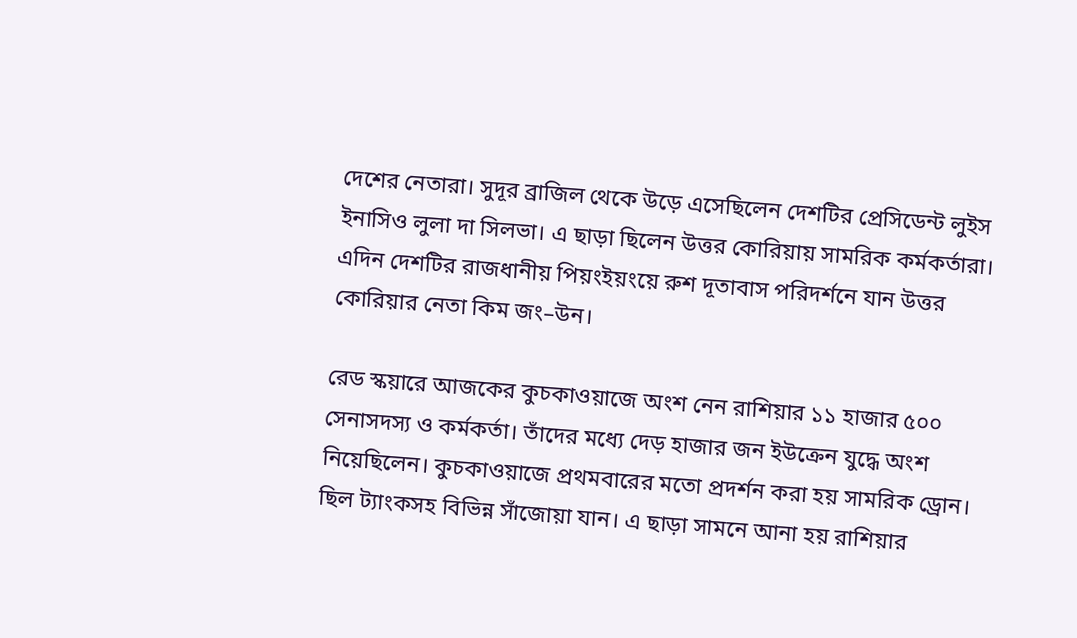দেশের নেতারা। সুদূর ব্রাজিল থেকে উড়ে এসেছিলেন দেশটির প্রেসিডেন্ট লুইস ইনাসিও লুলা দা সিলভা। এ ছাড়া ছিলেন উত্তর কোরিয়ায় সামরিক কর্মকর্তারা। এদিন দেশটির রাজধানীয় পিয়ংইয়ংয়ে রুশ দূতাবাস পরিদর্শনে যান উত্তর কোরিয়ার নেতা কিম জং–উন।

রেড স্কয়ারে আজকের কুচকাওয়াজে অংশ নেন রাশিয়ার ১১ হাজার ৫০০ সেনাসদস্য ও কর্মকর্তা। তাঁদের মধ্যে দেড় হাজার জন ইউক্রেন যুদ্ধে অংশ নিয়েছিলেন। কুচকাওয়াজে প্রথমবারের মতো প্রদর্শন করা হয় সামরিক ড্রোন। ছিল ট্যাংকসহ বিভিন্ন সাঁজোয়া যান। এ ছাড়া সামনে আনা হয় রাশিয়ার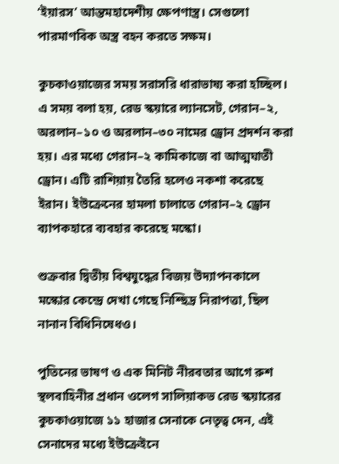‘ইয়ারস’ আন্তমহাদেশীয় ক্ষেপণাস্ত্র। সেগুলো পারমাণবিক অস্ত্র বহন করতে সক্ষম।

কুচকাওয়াজের সময় সরাসরি ধারাভাষ্য করা হচ্ছিল। এ সময় বলা হয়, রেড স্কয়ারে ল্যানসেট, গেরান–২, অরলান–১০ ও অরলান–৩০ নামের ড্রোন প্রদর্শন করা হয়। এর মধ্যে গেরান–২ কামিকাজে বা আত্মঘাতী ড্রোন। এটি রাশিয়ায় তৈরি হলেও নকশা করেছে ইরান। ইউক্রেনের হামলা চালাতে গেরান–২ ড্রোন ব্যাপকহারে ব্যবহার করেছে মস্কো।

শুক্রবার দ্বিতীয় বিশ্বযুদ্ধের বিজয় উদ্যাপনকালে মস্কোর কেন্দ্রে দেখা গেছে নিশ্ছিদ্র নিরাপত্তা, ছিল নানান বিধিনিষেধও।

পুতিনের ভাষণ ও এক মিনিট নীরবতার আগে রুশ স্থলবাহিনীর প্রধান ওলেগ সালিয়াকভ রেড স্কয়ারের কুচকাওয়াজে ১১ হাজার সেনাকে নেতৃত্ব দেন, এই সেনাদের মধ্যে ইউক্রেইনে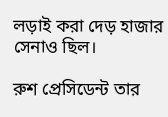লড়াই করা দেড় হাজার সেনাও ছিল।

রুশ প্রেসিডেন্ট তার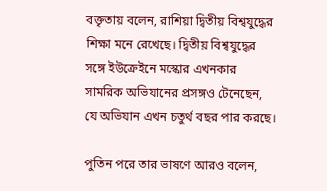বক্তৃতায় বলেন, রাশিয়া দ্বিতীয় বিশ্বযুদ্ধের শিক্ষা মনে রেখেছে। দ্বিতীয় বিশ্বযুদ্ধের সঙ্গে ইউক্রেইনে মস্কোর এখনকার সামরিক অভিযানের প্রসঙ্গও টেনেছেন, যে অভিযান এখন চতুর্থ বছর পার করছে।

পুতিন পরে তার ভাষণে আরও বলেন,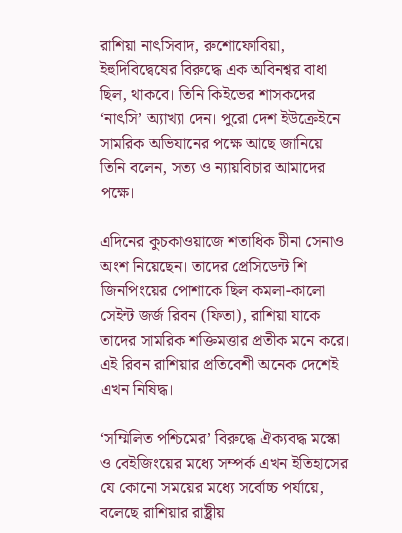রাশিয়া নাৎসিবাদ, রুশোফোবিয়া, ইহুদিবিদ্বেষের বিরুদ্ধে এক অবিনশ্বর বাধা ছিল, থাকবে। তিনি কিইভের শাসকদের ‘নাৎসি’ অ্যাখ্যা দেন। পুরো দেশ ইউক্রেইনে সামরিক অভিযানের পক্ষে আছে জানিয়ে তিনি বলেন, সত্য ও ন্যায়বিচার আমাদের পক্ষে।

এদিনের কুচকাওয়াজে শতাধিক চীনা সেনাও অংশ নিয়েছেন। তাদের প্রেসিডেন্ট শি জিনপিংয়ের পোশাকে ছিল কমলা-কালো সেইন্ট জর্জ রিবন (ফিতা), রাশিয়া যাকে তাদের সামরিক শক্তিমত্তার প্রতীক মনে করে। এই রিবন রাশিয়ার প্রতিবেশী অনেক দেশেই এখন নিষিদ্ধ।

‘সম্মিলিত পশ্চিমের’ বিরুদ্ধে ঐক্যবদ্ধ মস্কো ও বেইজিংয়ের মধ্যে সম্পর্ক এখন ইতিহাসের যে কোনো সময়ের মধ্যে সর্বোচ্চ পর্যায়ে, বলেছে রাশিয়ার রাষ্ট্রীয়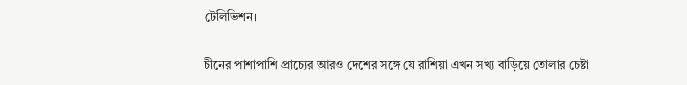টেলিভিশন।

চীনের পাশাপাশি প্রাচ্যের আরও দেশের সঙ্গে যে রাশিয়া এখন সখ্য বাড়িয়ে তোলার চেষ্টা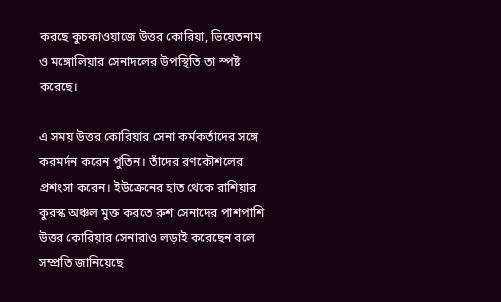করছে কুচকাওয়াজে উত্তর কোরিয়া, ভিয়েতনাম ও মঙ্গোলিয়ার সেনাদলের উপস্থিতি তা স্পষ্ট করেছে।

এ সময় উত্তর কোরিয়ার সেনা কর্মকর্তাদের সঙ্গে করমর্দন করেন পুতিন। তাঁদের রণকৌশলের প্রশংসা করেন। ইউক্রেনের হাত থেকে রাশিয়ার কুরস্ক অঞ্চল মুক্ত করতে রুশ সেনাদের পাশপাশি উত্তর কোরিয়ার সেনারাও লড়াই করেছেন বলে সম্প্রতি জানিয়েছে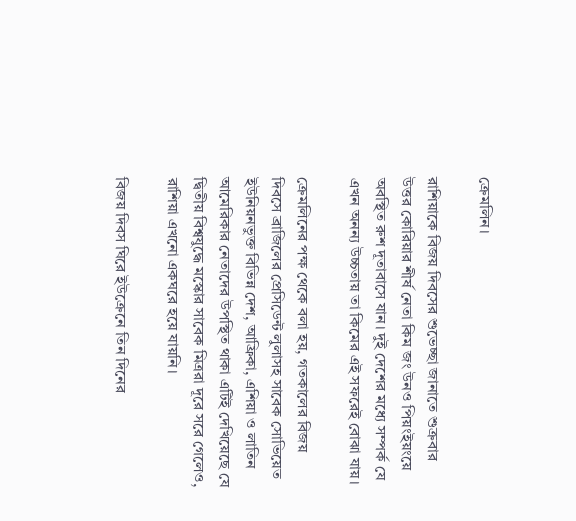ক্রেমলিন।

রাশিয়াকে বিজয় দিবসের শুভেচ্ছা জানাতে শুক্রবার উত্তর কোরিয়ার শীর্ষ নেতা কিম জং উনও পিয়ংইয়ংয়ে অবস্থিত রুশ দূতাবাসে যান। দুই দেশের মধ্যে সম্পর্ক যে এখন অনন্য উচ্চতায় তা কিমের এই সফরেই বোঝা যায়।

ক্রেমলিনের পক্ষ থেকে বলা হয়, গতকালের বিজয় দিবসে ব্রাজিলের প্রেসিডেন্ট লুলাসহ সাবেক সোভিয়েত ইউনিয়নভুক্ত বিভিন্ন দেশ, আফ্রিকা, এশিয়া ও লাতিন আমেরিকার নেতাদের উপস্থিত থাকা এটিই দেখিয়েছে যে দ্বিতীয় বিশ্বযুদ্ধে মস্কোর সাবেক মিত্ররা দূরে সরে গেলেও, রাশিয়া এখনো একঘরে হয়ে যায়নি।

বিজয় দিবস ঘিরে ইউক্রেনে তিন দিনের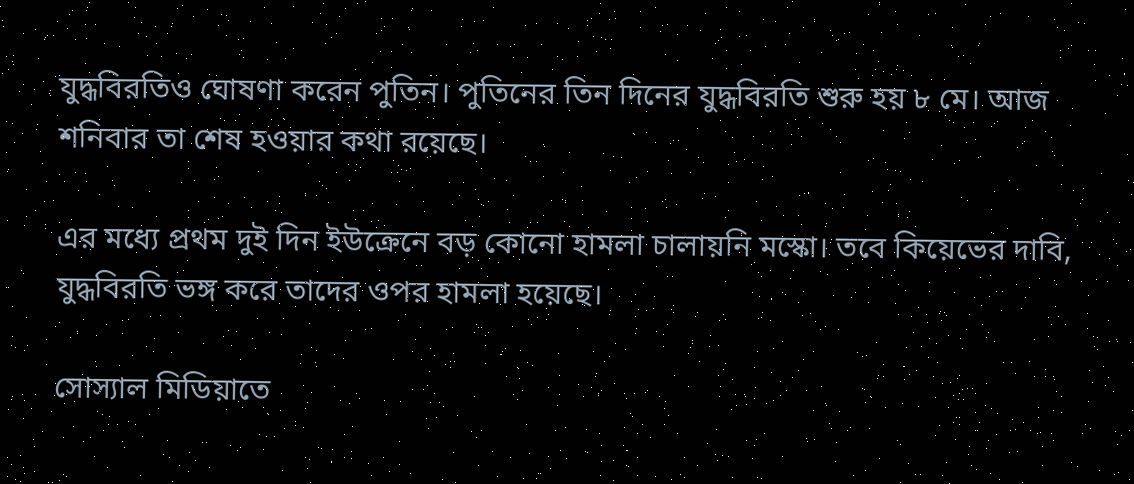যুদ্ধবিরতিও ঘোষণা করেন পুতিন। পুতিনের তিন দিনের যুদ্ধবিরতি শুরু হয় ৮ মে। আজ শনিবার তা শেষ হওয়ার কথা রয়েছে।

এর মধ্যে প্রথম দুই দিন ইউক্রেনে বড় কোনো হামলা চালায়নি মস্কো। তবে কিয়েভের দাবি, যুদ্ধবিরতি ভঙ্গ করে তাদের ওপর হামলা হয়েছে।

সোস্যাল মিডিয়াতে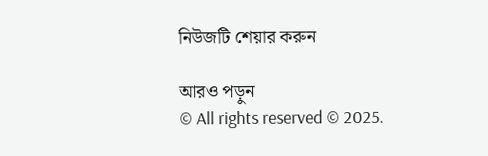নিউজটি শেয়ার করুন

আরও পড়ুন
© All rights reserved © 2025.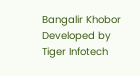Bangalir Khobor
Developed by Tiger Infotech